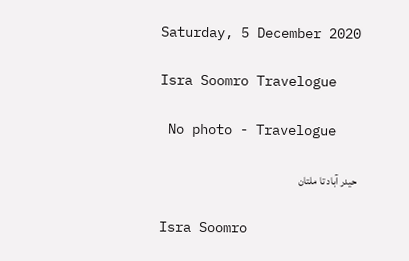Saturday, 5 December 2020

Isra Soomro Travelogue

 No photo - Travelogue

 حیدر آباد تا ملتان

Isra Soomro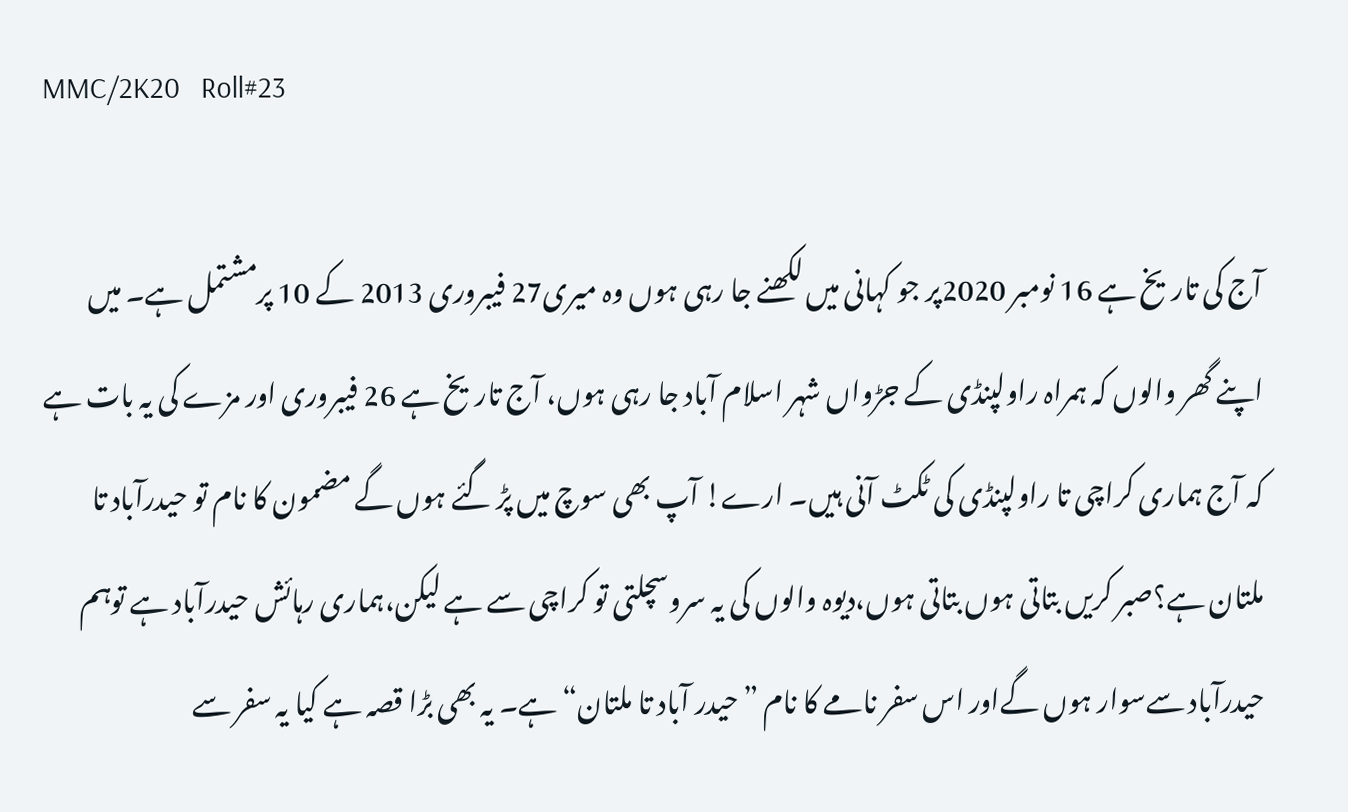MMC/2K20   Roll#23

آج کی تاریخ ہے 16 نومبر 2020پر جو کہانی میں لکھنے جا رہی ہوں وہ میری27 فیبروری 2013 کے 10 پرمشتمل ہے۔ میں اپنے گھر والوں کہ ہمراہ راولپنڈی کے جڑواں شہر اسلام آباد جا رہی ہوں، آج تاریخ ہے 26 فیبروری اور مزے کی یہ بات ہے کہ آج ہماری کراچی تا راولپنڈی کی ٹکٹ آنی ہیں۔ ارے! آپ بھی سوچ میں پڑ گئے ہوں گے مضمون کا نام تو حیدرآباد تا ملتان ہے؟صبر کریں بتاتی ہوں بتاتی ہوں،دیوہ والوں کی یہ سروسچلتی تو کراچی سے ہے لیکن،ہماری رہائش حیدرآباد ہے توہم حیدرآباد سےسوار ہوں گےاور اس سفر نامے کا نام ”حیدر آباد تا ملتان“ ہے۔ یہ بھی بڑا قصہ ہے کیا یہ سفر سے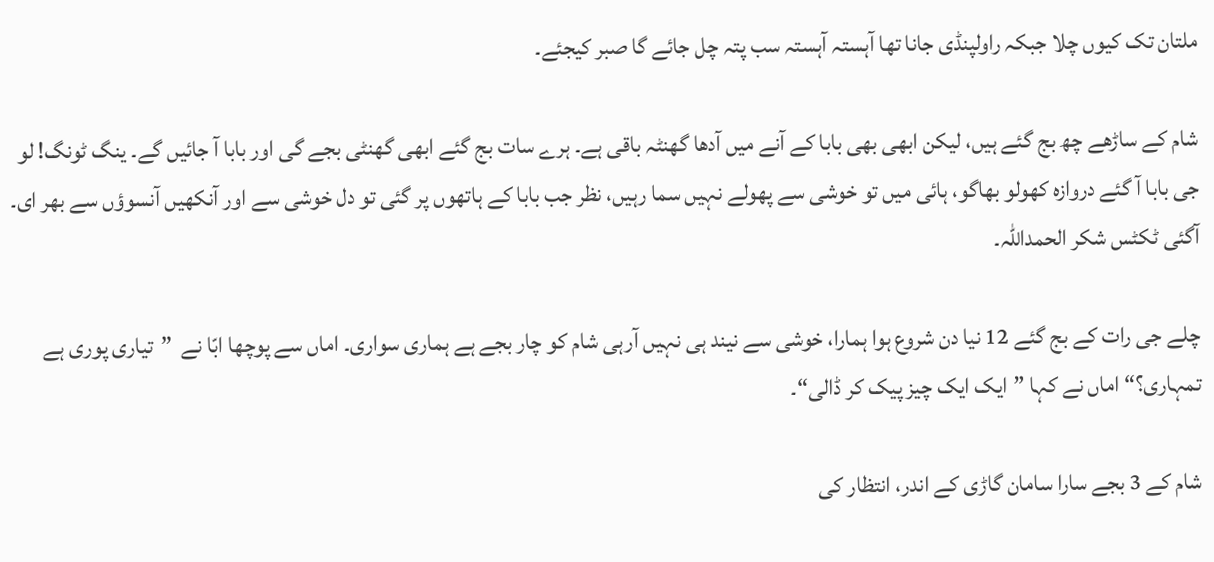ملتان تک کیوں چلا جبکہ راولپنڈی جانا تھا آہستہ آہستہ سب پتہ چل جائے گا صبر کیجئے۔

شام کے ساڑھے چھ بج گئے ہیں، لیکن ابھی بھی بابا کے آنے میں آدھا گھنٹہ باقی ہے۔ ہرے سات بج گئے ابھی گھنٹی بجے گی اور بابا آ جائیں گے۔ ینگ ٹونگ! لو جی بابا آ گئے دروازہ کھولو بھاگو، ہائی میں تو خوشی سے پھولے نہیں سما رہیں، نظر جب بابا کے ہاتھوں پر گئی تو دل خوشی سے اور آنکھیں آنسوؤں سے بھر ای۔ آگئی ٹکٹس شکر الحمداللہ۔

چلے جی رات کے بج گئے 12 نیا دن شروع ہوا ہمارا، خوشی سے نیند ہی نہیں آرہی شام کو چار بجے ہے ہماری سواری۔ اماں سے پوچھا ابّا نے  ”تیاری پوری ہے تمہاری؟“ اماں نے کہا ”ایک ایک چیز پیک کر ڈالی“۔

شام کے 3 بجے سارا سامان گاڑی کے اندر، انتظار کی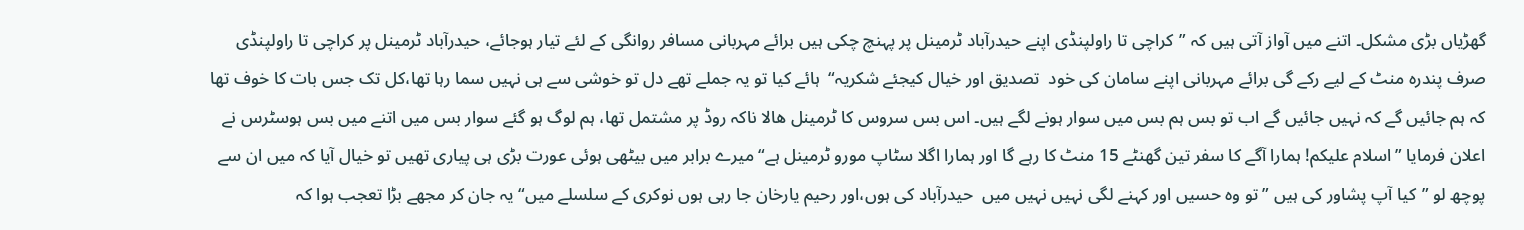گھڑیاں بڑی مشکل۔ اتنے میں آواز آتی ہیں کہ ”کراچی تا راولپنڈی اپنے حیدرآباد ٹرمینل پر پہنچ چکی ہیں برائے مہربانی مسافر روانگی کے لئے تیار ہوجائے، حیدرآباد ٹرمینل پر کراچی تا راولپنڈی صرف پندرہ منٹ کے لیے رکے گی برائے مہربانی اپنے سامان کی خود  تصدیق اور خیال کیجئے شکریہ“  ہائے کیا تو یہ جملے تھے دل تو خوشی سے ہی نہیں سما رہا تھا،کل تک جس بات کا خوف تھا کہ ہم جائیں گے کہ نہیں جائیں گے اب تو بس ہم بس میں سوار ہونے لگے ہیں۔‌ اس بس سروس کا ٹرمینل ھالا ناکہ روڈ پر مشتمل تھا، ہم لوگ ہو گئے سوار بس میں اتنے میں بس ہوسٹرس نے اعلان فرمایا ”اسلام علیکم! ہمارا آگے کا سفر تین گھنٹے 15 منٹ کا رہے گا اور ہمارا اگلا سٹاپ مورو ٹرمینل ہے“ میرے برابر میں بیٹھی ہوئی عورت بڑی ہی پیاری تھیں تو خیال آیا کہ میں ان سے پوچھ لو ”کیا آپ پشاور کی ہیں ”تو وہ حسیں اور کہنے لگی نہیں نہیں میں  حیدرآباد کی ہوں،اور رحیم یارخان جا رہی ہوں نوکری کے سلسلے میں“ یہ جان کر مجھے بڑا تعجب ہوا کہ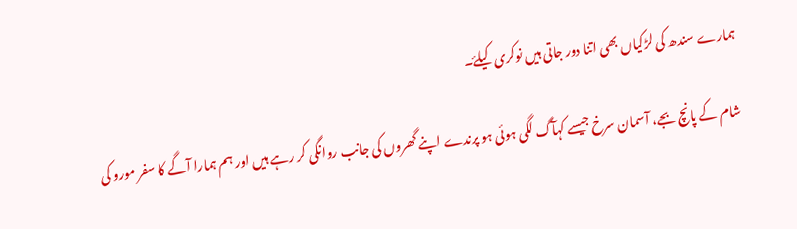ہمارے سندھ کی لڑکیاں بھی اتنا دور جاتی ہیں نوکری کیلۓ۔

 شام کے پانچ بجے، آسمان سرخ جیسے کہآگ لگی ہوئی ہو پرندے اپنے گھروں کی جانب روانگی کر رہے ہیں اور ہم ہمارا آگے کا سفر مورو کی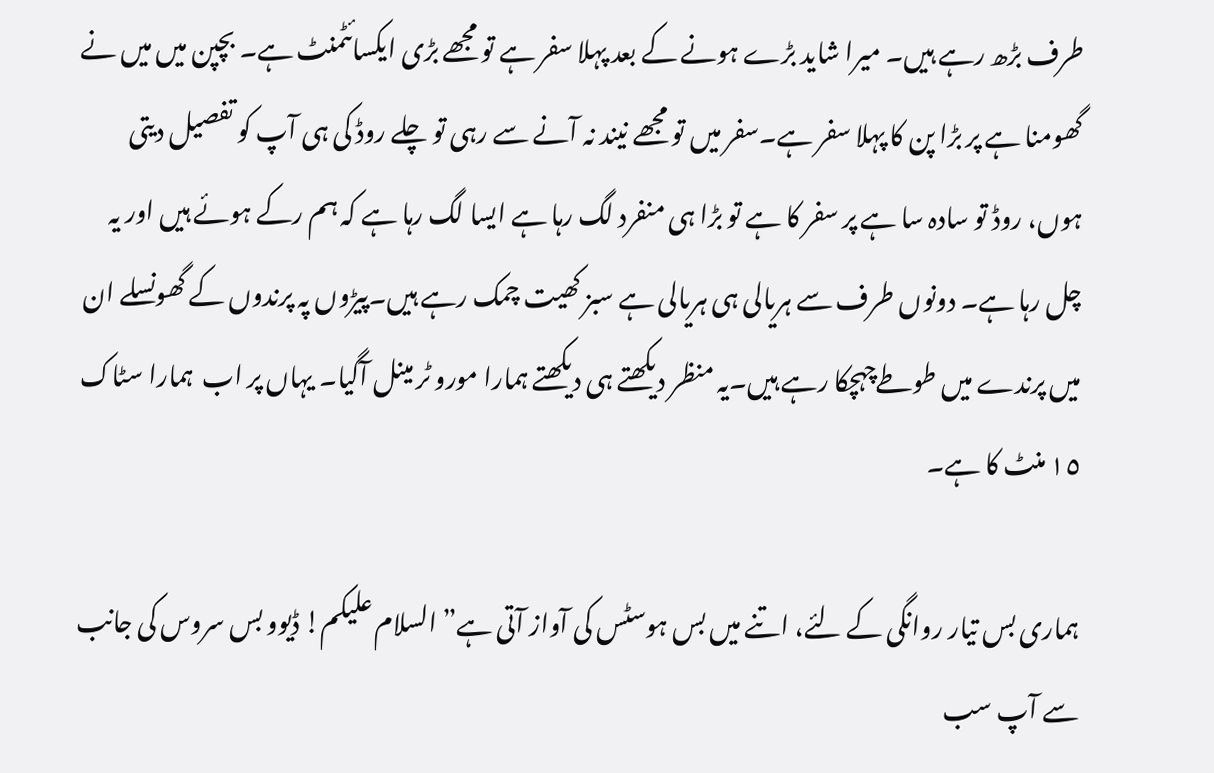طرف بڑھ رہے ہیں۔ میرا شاید بڑے ہونے کے بعد پہلا سفر ہے تو مجھے بڑی ایکسائٹمنٹ ہے۔ بچپن میں میں نے گھومنا ہے پر بڑا پن کا پہلا سفر ہے۔سفر میں تو مجھے نیند نہ آنے سے رہی تو چلے روڈ کی ہی آپ کو تفصیل دیتی ہوں، روڈ تو سادہ سا ہے پر سفر کا ہے تو بڑا ہی منفرد لگ رہا ہے ایسا لگ رہا ہے کہ ہم رکے ہوئے ہیں اور یہ چل رہا ہے۔ دونوں طرف سے ہریالی ہی ہریالی ہے سبز کھیت چمک رہے ہیں۔پیڑوں پہ پرندوں کے گھونسلے ان میں پرندے میں طوطےچہچکا رہے ہیں۔یہ منظر دیکھتے ہی دیکھتے ہمارا مورو ٹر مینل آگیا۔ یہاں پر اب  ہمارا سٹاک ١٥ منٹ کا ہے۔

ہماری بس تیار روانگی کے لئے، اتنے میں بس ہوسٹس کی آواز آتی ہے” السلام علیکم! ڈیوو بس سروس کی جانب سے آپ سب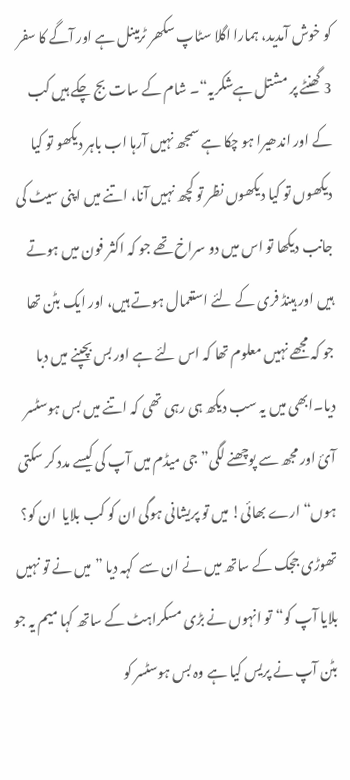کو خوش آمدید، ہمارا اگلا سٹاپ سکھر ٹرمینل ہے اور آگے کا سفر 3 گھنٹے پر مشتل ہےشکریہ“۔ شام کے سات بج چکے ہیں کب کے اور اندھیرا ہو چکا ہے سمجھ نہیں آرہا اب باہر دیکھو تو کیا دیکھوں تو کیا دیکھوں نظر تو کچھ نہیں آنا، اتنے میں اپنی سیٹ کی جانب دیکھا تو اس میں دو سراخ تھے جو کہ اکثر فون میں ہوتے ہیں اور ہینڈ فری کے لئے استعمال ہوتے ہیں، اور ایک بٹن تھا جو کہ مجھے نہیں معلوم تھا کہ اس لئے ہے اور بس بچپنے میں دبا دیا۔ابھی میں یہ سب دیکھ ہی رہی تھی کہ اتنے میں بس ہوسٹسر آئ اور مجھ سے پوچھنے لگی”جی میڈم میں آپ کی کیسے مدد کر سکتی ہوں“ ارے بھائی! میں تو پریشانی ہوگی ان کو کب بلایا  ان کو؟ تھوڑی ججک کے ساتھ میں نے ان سے  کہہ دیا ”میں نے تو نہیں بلایا آپ کو“تو انہوں نے بڑی مسکراہٹ کے ساتھ کہا میم یہ جو بٹن آپ نے پریس کیا ہے وہ بس ہوسٹسر کو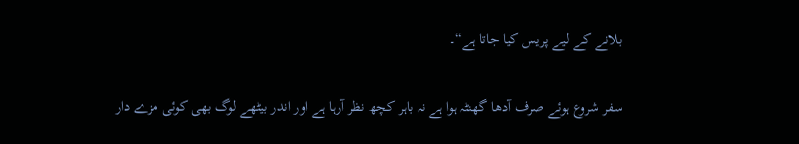بلانے کے لیے پریس کیا جاتا ہے“۔

سفر شروع ہوئے صرف آدھا گھنٹہ ہوا ہے نہ باہر کچھ نظر آرہا ہے اور اندر بیٹھے لوگ بھی کوئی مزے دار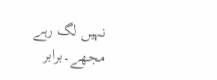نہیں لگ رہے مجھے۔برابر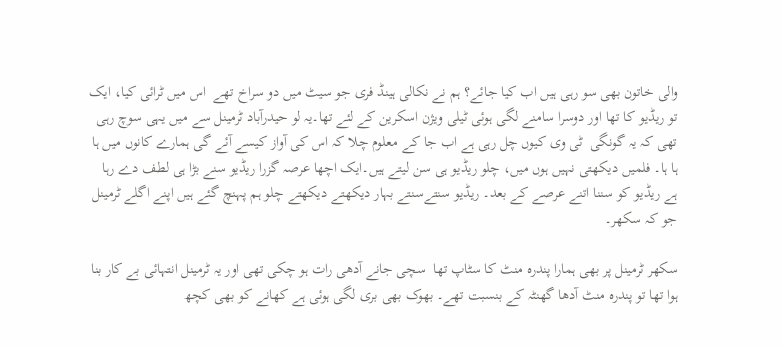والی خاتون بھی سو رہی ہیں اب کیا جائے؟ ہم نے نکالی ہینڈ فری جو سیٹ میں دو سراخ تھے  اس میں ٹرائی کیا، ایک تو ریڈیو کا تھا اور دوسرا سامنے لگی ہوئی ٹیلی ویژن اسکرین کے لئے تھا۔یہ لو حیدرآباد ٹرمینل سے میں یہی سوچ رہی تھی کہ یہ گونگی  ٹی وی کیوں چل رہی ہے اب جا کے معلوم چلا کہ اس کی آواز کیسے آئے گی ہمارے کانوں میں ہا ہا ہا۔ فلمیں دیکھتی نہیں ہوں میں، چلو ریڈیو ہی سن لیتے ہیں۔ایک اچھا عرصہ گزرا ریڈیو سنے بڑا ہی لطف دے رہا ہے ریڈیو کو سننا اتنے عرصے کے بعد۔ ریڈیو سنتےسنتے بہار دیکھتے دیکھتے چلو ہم پہنچ گئے ہیں اپنے اگلے ٹرمینل جو کہ سکھر۔

سکھر ٹرمینل پر بھی ہمارا پندرہ منٹ کا سٹاپ تھا  سچی جانے آدھی رات ہو چکی تھی اور یہ ٹرمینل انتہائی بے کار بنا ہوا تھا تو پندرہ منٹ آدھا گھنٹہ کے بنسبت تھے۔ بھوک بھی بری لگی ہوئی ہے کھانے کو بھی کچھ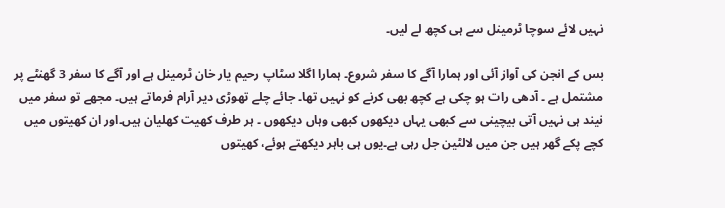نہیں لائے سوچا ٹرمینل سے ہی کچھ لے لیں۔

بس کے انجن کی آواز آئی اور ہمارا آگے کا سفر شروع۔ ہمارا اگلا سٹاپ رحیم یار خان ٹرمینل ہے اور آگے کا سفر 3 گھنٹے پر مشتمل ہے ۔ آدھی رات ہو چکی ہے کچھ بھی کرنے کو نہیں تھا۔ جائے چلے تھوڑی دیر آرام فرماتے ہیں۔ مجھے تو سفر میں نیند ہی نہیں آتی بیچینی سے کبھی یہاں دیکھوں کبھی وہاں دیکھوں ۔ ہر طرف کھیت کھلیان ہیں۔اور ان کھیتوں میں کچے پکے گھر ہیں جن میں لالٹین جل رہی ہے۔یوں ہی باہر دیکھتے ہوئے، کھیتوں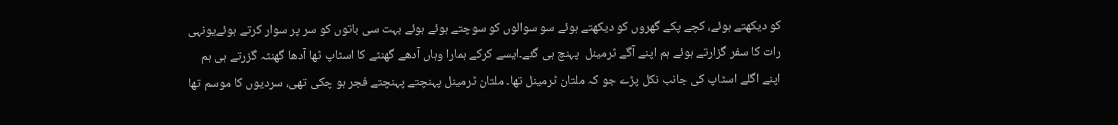کو دیکھتے ہوئے، کچے پکے گھروں کو دیکھتے ہوئے سو سوالوں کو سوچتے ہوئے ہوئے بہت سی باتوں کو سر پر سوار کرتے ہوئےیونہی رات کا سفر گزارتے ہوئے ہم اپنے آگے ٹرمینل  پہنچ ہی گئے۔ایسے کرکے ہمارا وہاں آدھے گھنٹے کا اسٹاپ ٹھا آدھا گھنٹہ گزرتے ہی ہم اپنے اگلے اسٹاپ کی جانب نکل پڑے جو کہ ملتان ٹرمینل تھا۔ ملتان ٹرمینل پہنچتے پہنچتے فجر ہو چکی تھی، سردیوں کا موسم تھا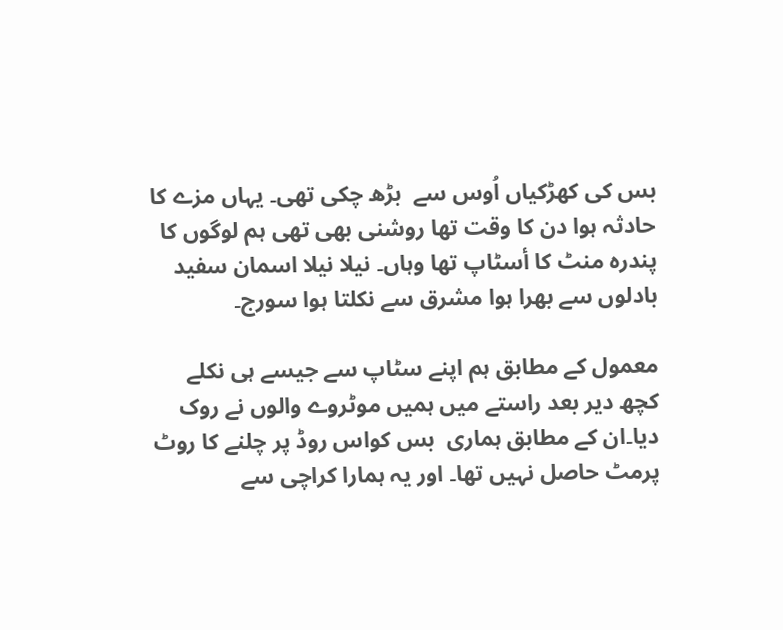بس کی کھڑکیاں اُوس سے  بڑھ چکی تھی۔ یہاں مزے کا حادثہ ہوا دن کا وقت تھا روشنی بھی تھی ہم لوگوں کا پندرہ منٹ کا أسٹاپ تھا وہاں۔ نیلا نیلا اسمان سفید بادلوں سے بھرا ہوا مشرق سے نکلتا ہوا سورج۔

معمول کے مطابق ہم اپنے سٹاپ سے جیسے ہی نکلے کچھ دیر بعد راستے میں ہمیں موٹروے والوں نے روک دیا۔ان کے مطابق ہماری  بس کواس روڈ پر چلنے کا روٹ پرمٹ حاصل نہیں تھا۔ اور یہ ہمارا کراچی سے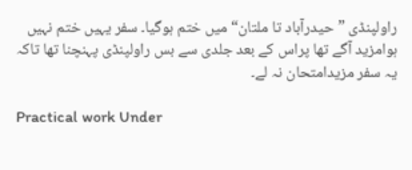راولپنڈی ”حیدرآباد تا ملتان“ میں ختم ہوگیا۔ سفر یہیں ختم نہیں ہوامزید آگے تھا پراس کے بعد جلدی سے بس راولپنڈی پہنچنا تھا تاکہ یہ سفر مزیدامتحان نہ لے۔

Practical work Under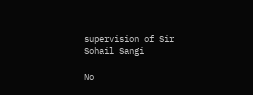supervision of Sir Sohail Sangi

No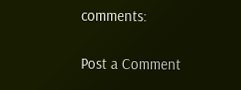comments:

Post a Comment